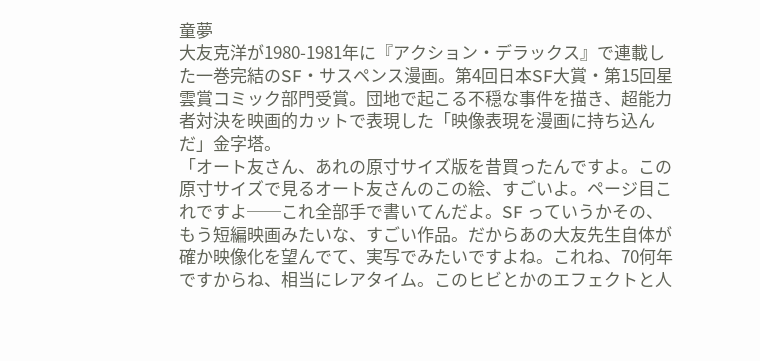童夢
大友克洋が1980-1981年に『アクション・デラックス』で連載した一巻完結のSF・サスペンス漫画。第4回日本SF大賞・第15回星雲賞コミック部門受賞。団地で起こる不穏な事件を描き、超能力者対決を映画的カットで表現した「映像表現を漫画に持ち込んだ」金字塔。
「オート友さん、あれの原寸サイズ版を昔買ったんですよ。この原寸サイズで見るオート友さんのこの絵、すごいよ。ページ目これですよ──これ全部手で書いてんだよ。SF っていうかその、もう短編映画みたいな、すごい作品。だからあの大友先生自体が確か映像化を望んでて、実写でみたいですよね。これね、70何年ですからね、相当にレアタイム。このヒビとかのエフェクトと人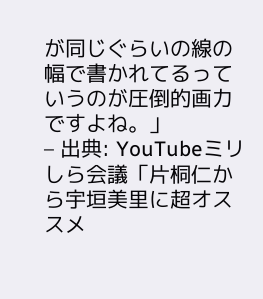が同じぐらいの線の幅で書かれてるっていうのが圧倒的画力ですよね。」
– 出典: YouTubeミリしら会議「片桐仁から宇垣美里に超オススメ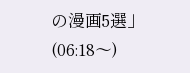の漫画5選」(06:18〜)